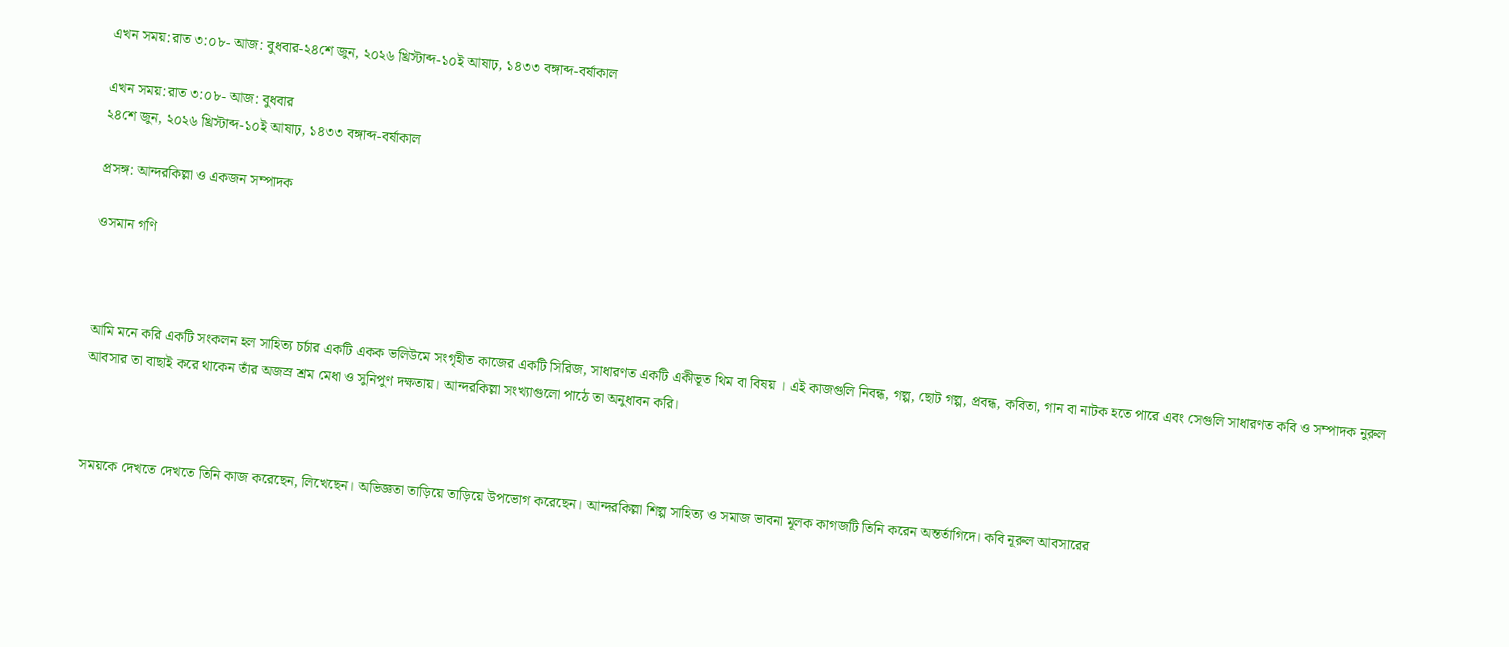এখন সময়:রাত ৩:০৮- আজ: বুধবার-২৪শে জুন, ২০২৬ খ্রিস্টাব্দ-১০ই আষাঢ়, ১৪৩৩ বঙ্গাব্দ-বর্ষাকাল

এখন সময়:রাত ৩:০৮- আজ: বুধবার
২৪শে জুন, ২০২৬ খ্রিস্টাব্দ-১০ই আষাঢ়, ১৪৩৩ বঙ্গাব্দ-বর্ষাকাল

প্রসঙ্গ: আন্দরকিল্লা ও একজন সম্পাদক

ওসমান গণি



আমি মনে করি একটি সংকলন হল সাহিত্য চর্চার একটি একক ভলিউমে সংগৃহীত কাজের একটি সিরিজ, সাধারণত একটি একীভূত থিম বা বিষয় । এই কাজগুলি নিবন্ধ, গল্প, ছোট গল্প, প্রবন্ধ, কবিতা, গান বা নাটক হতে পারে এবং সেগুলি সাধারণত কবি ও সম্পাদক নুরুল আবসার তা বাছাই করে থাকেন তাঁর অজস্র শ্রম মেধা ও সুনিপুণ দক্ষতায়। আন্দরকিল্লা সংখ্যাগুলো পাঠে তা অনুধাবন করি।



সময়কে দেখতে দেখতে তিনি কাজ করেছেন, লিখেছেন। অভিজ্ঞতা তাড়িয়ে তাড়িয়ে উপভোগ করেছেন। আন্দরকিল্লা শিল্প সাহিত্য ও সমাজ ভাবনা মূলক কাগজটি তিনি করেন অন্তর্তাগিদে। কবি নূরুল আবসারের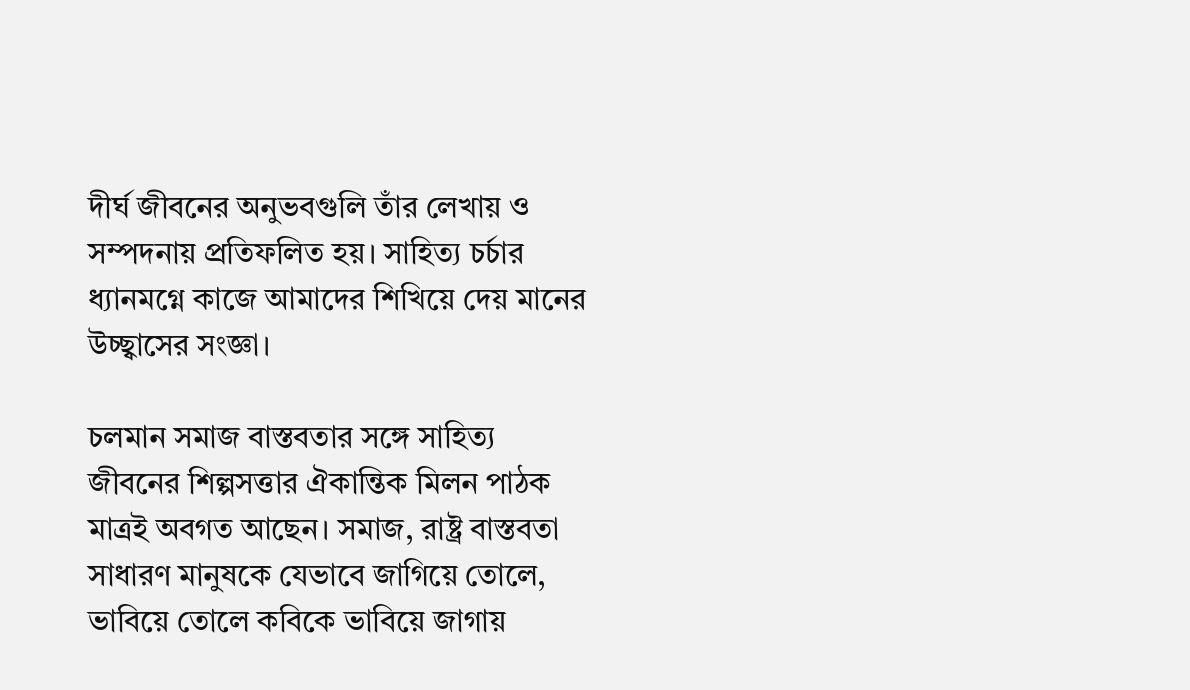দীর্ঘ জীবনের অনুভবগুলি তাঁর লেখায় ও সম্পদনায় প্রতিফলিত হয়। সাহিত্য চর্চার ধ্যানমগ্নে কাজে আমাদের শিখিয়ে দেয় মানের উচ্ছ্বাসের সংজ্ঞা।

চলমান সমাজ বাস্তবতার সঙ্গে সাহিত্য জীবনের শিল্পসত্তার ঐকান্তিক মিলন পাঠক মাত্রই অবগত আছেন। সমাজ, রাষ্ট্র বাস্তবতা সাধারণ মানুষকে যেভাবে জাগিয়ে তোলে, ভাবিয়ে তোলে কবিকে ভাবিয়ে জাগায়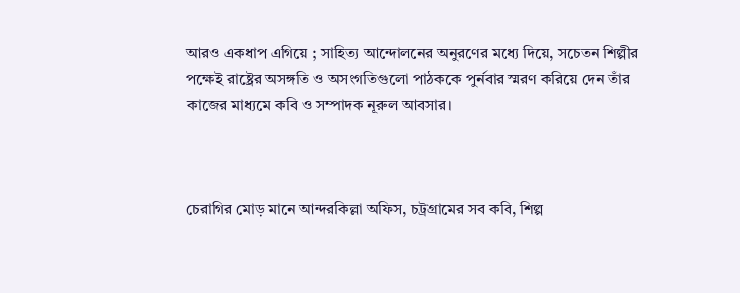আরও একধাপ এগিয়ে ; সাহিত্য আন্দোলনের অনুরণের মধ্যে দিয়ে, সচেতন শিল্পীর পক্ষেই রাষ্ট্রের অসঙ্গতি ও অসংগতিগুলো পাঠককে পুর্নবার স্মরণ করিয়ে দেন তাঁর কাজের মাধ্যমে কবি ও সম্পাদক নূরুল আবসার।



চেরাগির মোড় মানে আন্দরকিল্লা অফিস, চট্রগ্রামের সব কবি, শিল্প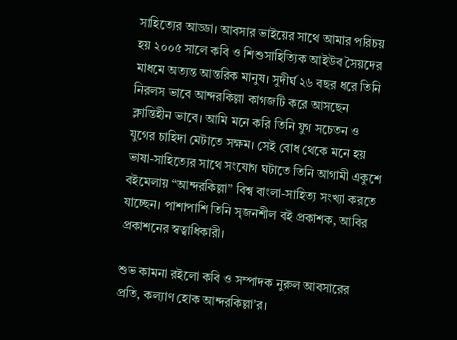সাহিত্যের আড্ডা। আবসার ভাইয়ের সাথে আমার পরিচয় হয় ২০০৫ সালে কবি ও শিশুসাহিত্যিক আইউব সৈয়দের মাধমে অত্যন্ত আন্তরিক মানুষ। সুদীর্ঘ ২৬ বছর ধরে তিনি নিরলস ভাবে আন্দরকিল্লা কাগজটি করে আসছেন ক্লান্তিহীন ভাবে। আমি মনে করি তিনি যুগ সচেতন ও যুগের চাহিদা মেটাতে সক্ষম। সেই বোধ থেকে মনে হয় ভাষা-সাহিত্যের সাথে সংযোগ ঘটাতে তিনি আগামী একুশে বইমেলায় “আন্দরকিল্লা” বিশ্ব বাংলা-সাহিত্য সংখ্যা করতে যাচ্ছেন। পাশাপাশি তিনি সৃজনশীল বই প্রকাশক, আবির প্রকাশনের স্বত্বাধিকারী।

শুভ কামনা রইলো কবি ও সম্পাদক নুরুল আবসারের প্রতি, কল্যাণ হোক আন্দরকিল্লা’র।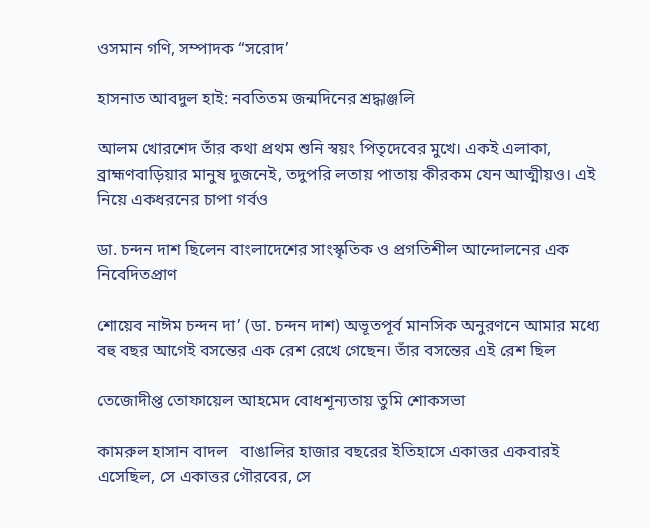ওসমান গণি, সম্পাদক “সরোদ’

হাসনাত আবদুল হাই: নবতিতম জন্মদিনের শ্রদ্ধাঞ্জলি

আলম খোরশেদ তাঁর কথা প্রথম শুনি স্বয়ং পিতৃদেবের মুখে। একই এলাকা, ব্রাহ্মণবাড়িয়ার মানুষ দুজনেই, তদুপরি লতায় পাতায় কীরকম যেন আত্মীয়ও। এই নিয়ে একধরনের চাপা গর্বও

ডা. চন্দন দাশ ছিলেন বাংলাদেশের সাংস্কৃতিক ও প্রগতিশীল আন্দোলনের এক নিবেদিতপ্রাণ

শোয়েব নাঈম চন্দন দা’ (ডা. চন্দন দাশ) অভূতপূর্ব মানসিক অনুরণনে আমার মধ্যে বহু বছর আগেই বসন্তের এক রেশ রেখে গেছেন। তাঁর বসন্তের এই রেশ ছিল

তেজোদীপ্ত তোফায়েল আহমেদ বোধশূন্যতায় তুমি শোকসভা

কামরুল হাসান বাদল   বাঙালির হাজার বছরের ইতিহাসে একাত্তর একবারই এসেছিল, সে একাত্তর গৌরবের, সে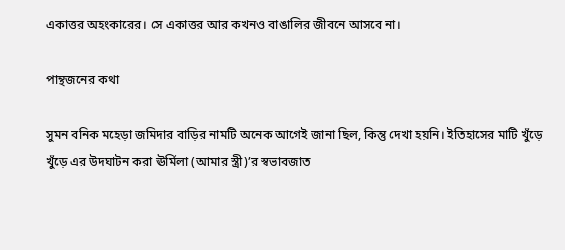একাত্তর অহংকারের। সে একাত্তর আর কখনও বাঙালির জীবনে আসবে না।

পান্থজনের কথা

সুমন বনিক মহেড়া জমিদার বাড়ির নামটি অনেক আগেই জানা ছিল, কিন্তু দেখা হয়নি। ইতিহাসের মাটি খুঁড়ে খুঁড়ে এর উদঘাটন করা ঊর্মিলা (আমার স্ত্রী)’র স্বভাবজাত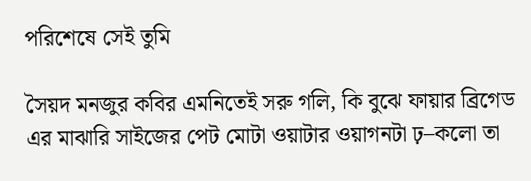পরিশেষে সেই তুমি

সৈয়দ মনজুর কবির এমনিতেই সরু গলি, কি বুঝে ফায়ার ব্রিগেড এর মাঝারি সাইজের পেট মোটা ওয়াটার ওয়াগনটা ঢ়–কলো তা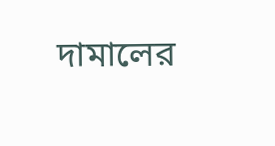দামালের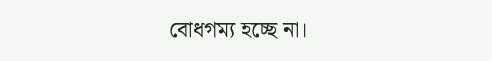বোধগম্য হচ্ছে না।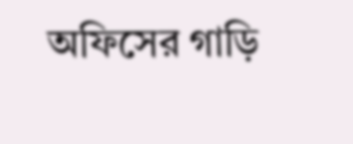অফিসের গাড়ি